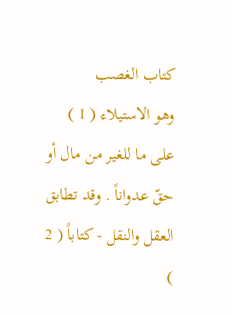كتاب الغصب
وهو الاستيلاء ( 1 ) على ما للغير من مال أو حقّ عدواناً . وقد تطابق العقل والنقل - كتاباً ( 2 )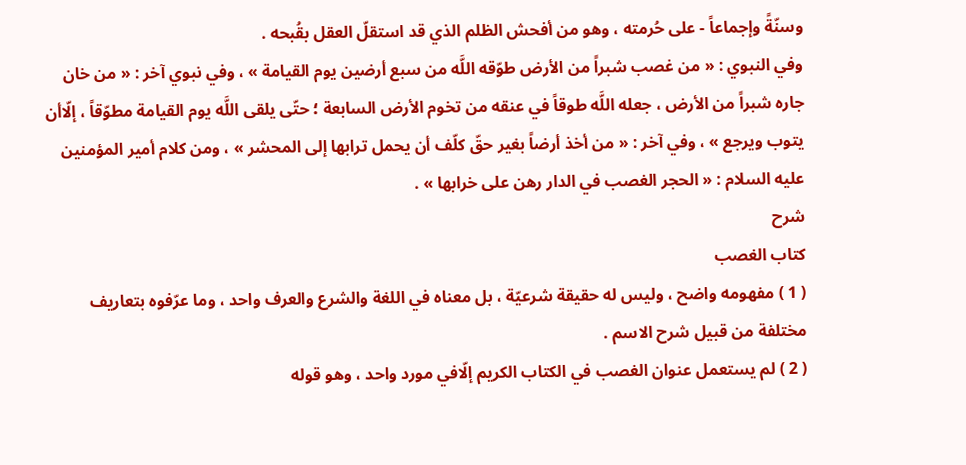وسنّةً وإجماعاً - على حُرمته ، وهو من أفحش الظلم الذي قد استقلّ العقل بقُبحه .
وفي النبوي : « من غصب شبراً من الأرض طوّقه اللَّه من سبع أرضين يوم القيامة » ، وفي نبوي آخر : « من خان جاره شبراً من الأرض ، جعله اللَّه طوقاً في عنقه من تخوم الأرض السابعة ؛ حتّى يلقى اللَّه يوم القيامة مطوّقاً ، إلّاأن يتوب ويرجع » ، وفي آخر : « من أخذ أرضاً بغير حقّ كلّف أن يحمل ترابها إلى المحشر » ، ومن كلام أمير المؤمنين عليه السلام : « الحجر الغصب في الدار رهن على خرابها » .
شرح
كتاب الغصب
( 1 ) مفهومه واضح ، وليس له حقيقة شرعيّة ، بل معناه في اللغة والشرع والعرف واحد ، وما عرّفوه بتعاريف مختلفة من قبيل شرح الاسم .
( 2 ) لم يستعمل عنوان الغصب في الكتاب الكريم إلّافي مورد واحد ، وهو قوله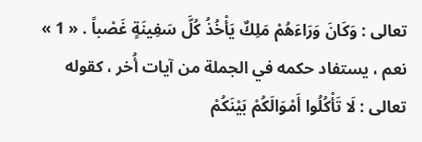تعالى : وَكَانَ وَرَاءَهُمْ مَلِكٌ يَأْخُذُ كُلَّ سَفِينَةٍ غَصْباً . « 1 » نعم ، يستفاد حكمه في الجملة من آيات أُخر ، كقوله تعالى : لَا تَأْكُلُوا أَمْوَالَكُمْ بَيْنَكُمْ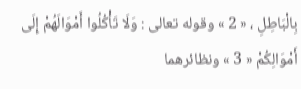بِالْبَاطِلِ ، « 2 » وقوله تعالى : وَلَا تَأْكُلُوا أَمْوَالَهُمْ إِلَى أَمْوَالِكُمْ « 3 » ونظائرهما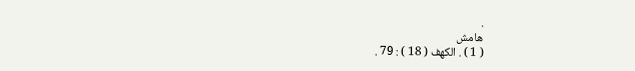.
هامش
( 1 ) . الكهف ( 18 ) : 79 .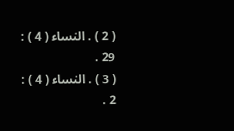( 2 ) . النساء ( 4 ) : 29 .
( 3 ) . النساء ( 4 ) : 2 .